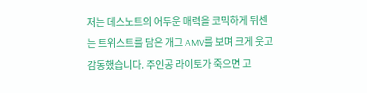저는 데스노트의 어두운 매력을 코믹하게 뒤센는 트위스트를 담은 개그 AMV를 보며 크게 웃고 감동했습니다. 주인공 라이토가 죽으면 고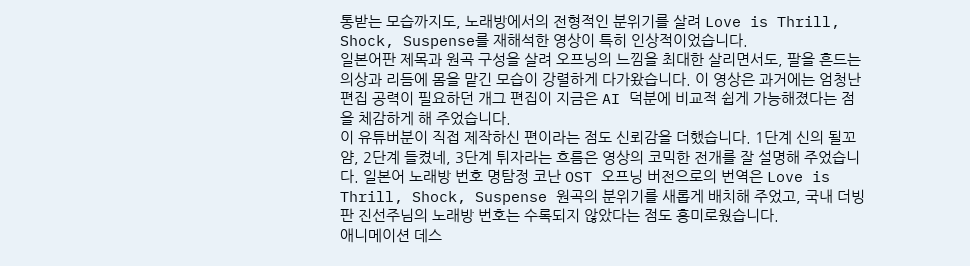통받는 모습까지도, 노래방에서의 전형적인 분위기를 살려 Love is Thrill, Shock, Suspense를 재해석한 영상이 특히 인상적이었습니다.
일본어판 제목과 원곡 구성을 살려 오프닝의 느낌을 최대한 살리면서도, 팔을 흔드는 의상과 리듬에 몸을 맡긴 모습이 강렬하게 다가왔습니다. 이 영상은 과거에는 엄청난 편집 공력이 필요하던 개그 편집이 지금은 AI 덕분에 비교적 쉽게 가능해졌다는 점을 체감하게 해 주었습니다.
이 유튜버분이 직접 제작하신 편이라는 점도 신뢰감을 더했습니다. 1단계 신의 될꼬얌, 2단계 들켰네, 3단계 튀자라는 흐름은 영상의 코믹한 전개를 잘 설명해 주었습니다. 일본어 노래방 번호 명탐정 코난 OST 오프닝 버전으로의 번역은 Love is Thrill, Shock, Suspense 원곡의 분위기를 새롭게 배치해 주었고, 국내 더빙판 진선주님의 노래방 번호는 수록되지 않았다는 점도 흥미로웠습니다.
애니메이션 데스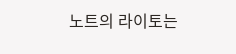노트의 라이토는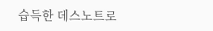습득한 데스노트로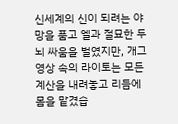신세계의 신이 되려는 야망을 품고 엘과 절묘한 두뇌 싸움을 벌였지만, 개그 영상 속의 라이토는 모든 계산을 내려놓고 리듬에 몸을 맡겼습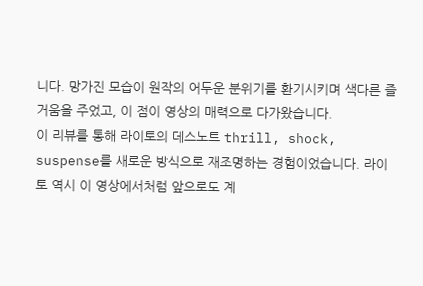니다. 망가진 모습이 원작의 어두운 분위기를 환기시키며 색다른 즐거움을 주었고, 이 점이 영상의 매력으로 다가왔습니다.
이 리뷰를 통해 라이토의 데스노트 thrill, shock, suspense를 새로운 방식으로 재조명하는 경험이었습니다. 라이토 역시 이 영상에서처럼 앞으로도 계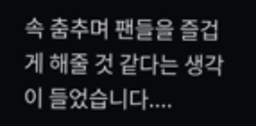속 춤추며 팬들을 즐겁게 해줄 것 같다는 생각이 들었습니다....